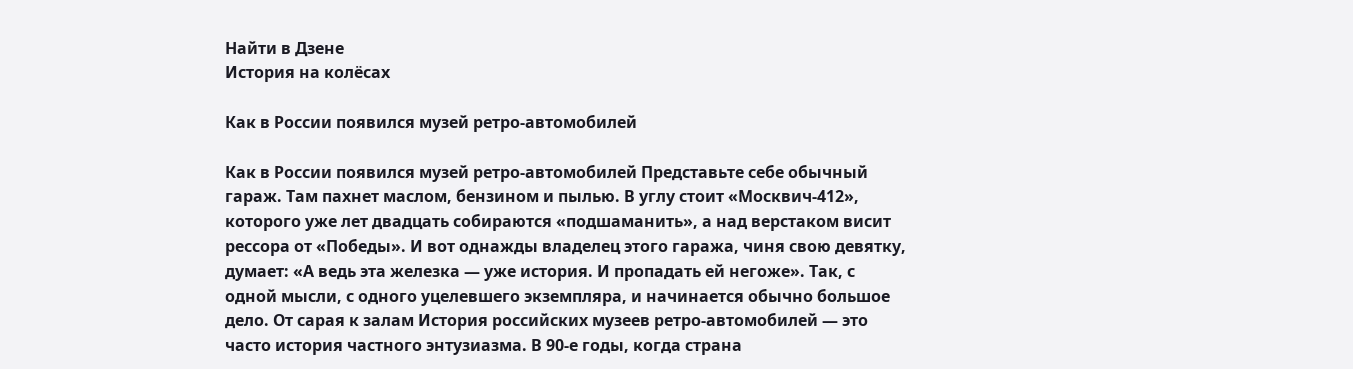Найти в Дзене
История на колёсах

Как в России появился музей ретро-автомобилей

Как в России появился музей ретро-автомобилей Представьте себе обычный гараж. Там пахнет маслом, бензином и пылью. В углу стоит «Москвич-412», которого уже лет двадцать собираются «подшаманить», а над верстаком висит рессора от «Победы». И вот однажды владелец этого гаража, чиня свою девятку, думает: «А ведь эта железка — уже история. И пропадать ей негоже». Так, с одной мысли, с одного уцелевшего экземпляра, и начинается обычно большое дело. От сарая к залам История российских музеев ретро-автомобилей — это часто история частного энтузиазма. В 90-е годы, когда страна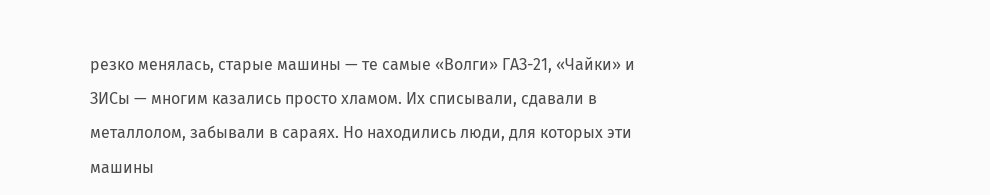резко менялась, старые машины — те самые «Волги» ГАЗ-21, «Чайки» и ЗИСы — многим казались просто хламом. Их списывали, сдавали в металлолом, забывали в сараях. Но находились люди, для которых эти машины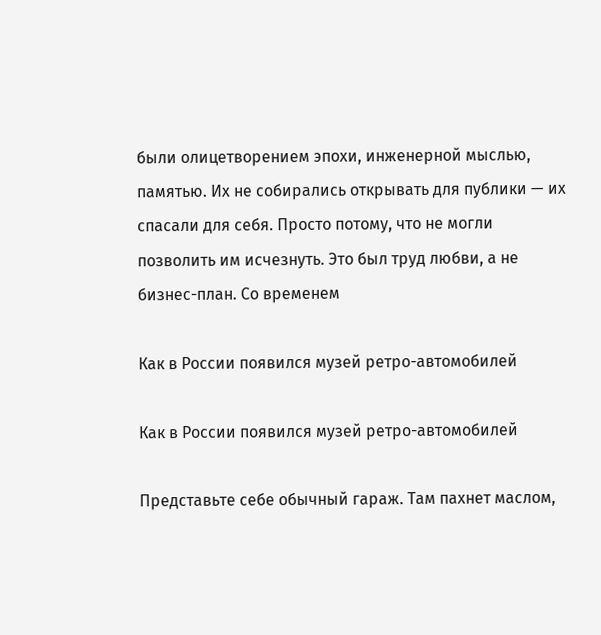были олицетворением эпохи, инженерной мыслью, памятью. Их не собирались открывать для публики — их спасали для себя. Просто потому, что не могли позволить им исчезнуть. Это был труд любви, а не бизнес-план. Со временем

Как в России появился музей ретро-автомобилей

Как в России появился музей ретро-автомобилей

Представьте себе обычный гараж. Там пахнет маслом,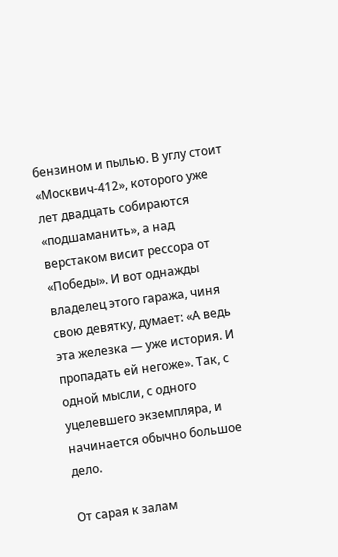бензином и пылью. В углу стоит «Москвич-412», которого уже лет двадцать собираются «подшаманить», а над верстаком висит рессора от «Победы». И вот однажды владелец этого гаража, чиня свою девятку, думает: «А ведь эта железка — уже история. И пропадать ей негоже». Так, с одной мысли, с одного уцелевшего экземпляра, и начинается обычно большое дело.

От сарая к залам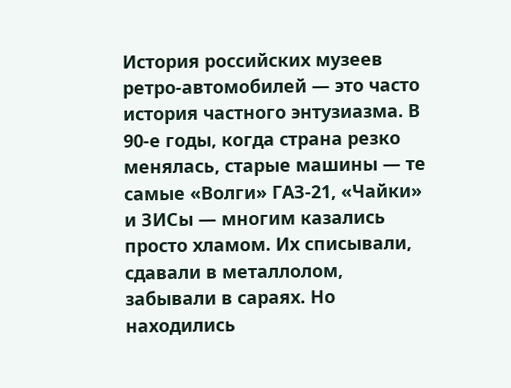История российских музеев ретро-автомобилей — это часто история частного энтузиазма. В 90-е годы, когда страна резко менялась, старые машины — те самые «Волги» ГАЗ-21, «Чайки» и ЗИСы — многим казались просто хламом. Их списывали, сдавали в металлолом, забывали в сараях. Но находились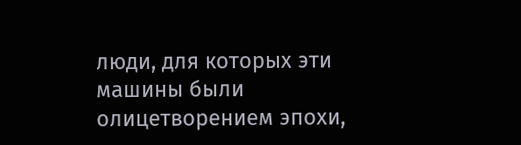люди, для которых эти машины были олицетворением эпохи,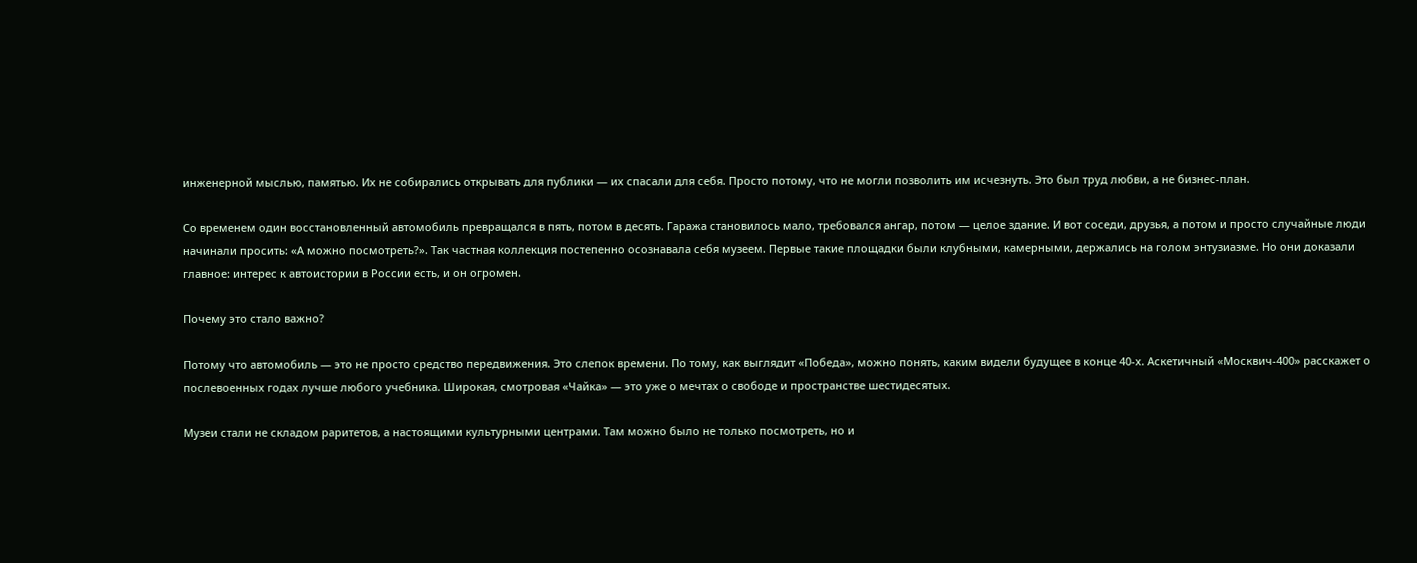инженерной мыслью, памятью. Их не собирались открывать для публики — их спасали для себя. Просто потому, что не могли позволить им исчезнуть. Это был труд любви, а не бизнес-план.

Со временем один восстановленный автомобиль превращался в пять, потом в десять. Гаража становилось мало, требовался ангар, потом — целое здание. И вот соседи, друзья, а потом и просто случайные люди начинали просить: «А можно посмотреть?». Так частная коллекция постепенно осознавала себя музеем. Первые такие площадки были клубными, камерными, держались на голом энтузиазме. Но они доказали главное: интерес к автоистории в России есть, и он огромен.

Почему это стало важно?

Потому что автомобиль — это не просто средство передвижения. Это слепок времени. По тому, как выглядит «Победа», можно понять, каким видели будущее в конце 40-х. Аскетичный «Москвич-400» расскажет о послевоенных годах лучше любого учебника. Широкая, смотровая «Чайка» — это уже о мечтах о свободе и пространстве шестидесятых.

Музеи стали не складом раритетов, а настоящими культурными центрами. Там можно было не только посмотреть, но и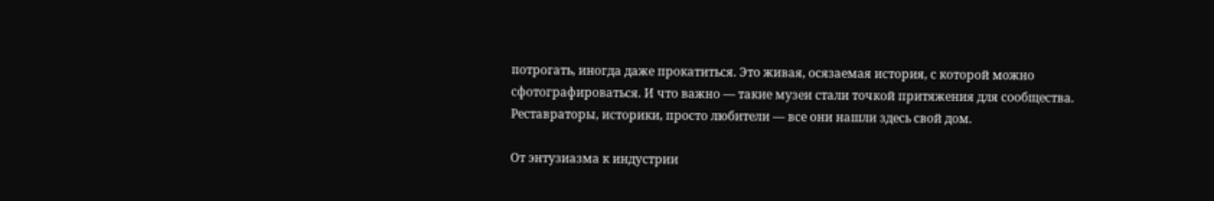потрогать, иногда даже прокатиться. Это живая, осязаемая история, с которой можно сфотографироваться. И что важно — такие музеи стали точкой притяжения для сообщества. Реставраторы, историки, просто любители — все они нашли здесь свой дом.

От энтузиазма к индустрии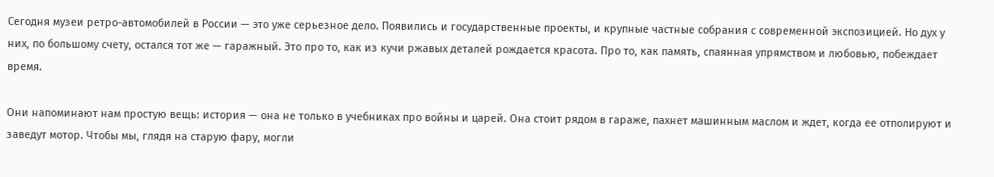Сегодня музеи ретро-автомобилей в России — это уже серьезное дело. Появились и государственные проекты, и крупные частные собрания с современной экспозицией. Но дух у них, по большому счету, остался тот же — гаражный. Это про то, как из кучи ржавых деталей рождается красота. Про то, как память, спаянная упрямством и любовью, побеждает время.

Они напоминают нам простую вещь: история — она не только в учебниках про войны и царей. Она стоит рядом в гараже, пахнет машинным маслом и ждет, когда ее отполируют и заведут мотор. Чтобы мы, глядя на старую фару, могли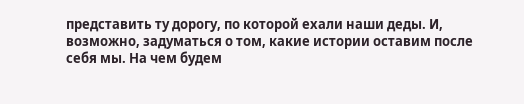представить ту дорогу, по которой ехали наши деды. И, возможно, задуматься о том, какие истории оставим после себя мы. На чем будем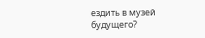ездить в музей будущего?